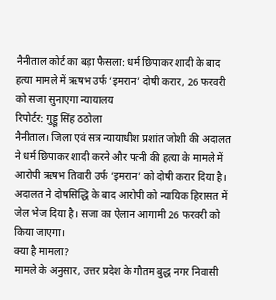नैनीताल कोर्ट का बड़ा फैसला: धर्म छिपाकर शादी के बाद हत्या मामले में ऋषभ उर्फ ‘इमरान’ दोषी करार, 26 फरवरी को सजा सुनाएगा न्यायालय
रिपोर्टर: गुड्डू सिंह ठठोला
नैनीताल। जिला एवं सत्र न्यायाधीश प्रशांत जोशी की अदालत ने धर्म छिपाकर शादी करने और पत्नी की हत्या के मामले में आरोपी ऋषभ तिवारी उर्फ ‘इमरान’ को दोषी करार दिया है।
अदालत ने दोषसिद्धि के बाद आरोपी को न्यायिक हिरासत में जेल भेज दिया है। सजा का ऐलान आगामी 26 फरवरी को किया जाएगा।
क्या है मामला?
मामले के अनुसार, उत्तर प्रदेश के गौतम बुद्ध नगर निवासी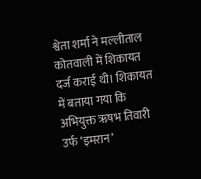श्वेता शर्मा ने मल्लीताल कोतवाली में शिकायत दर्ज कराई थी। शिकायत में बताया गया कि अभियुक्त ऋषभ तिवारी उर्फ ‘इमरान’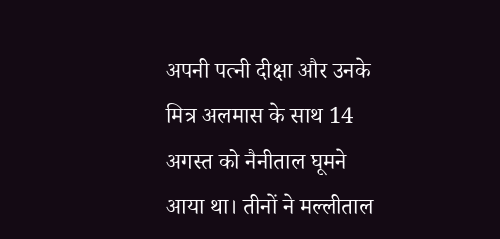अपनी पत्नी दीक्षा और उनके मित्र अलमास के साथ 14 अगस्त को नैनीताल घूमने आया था। तीनों ने मल्लीताल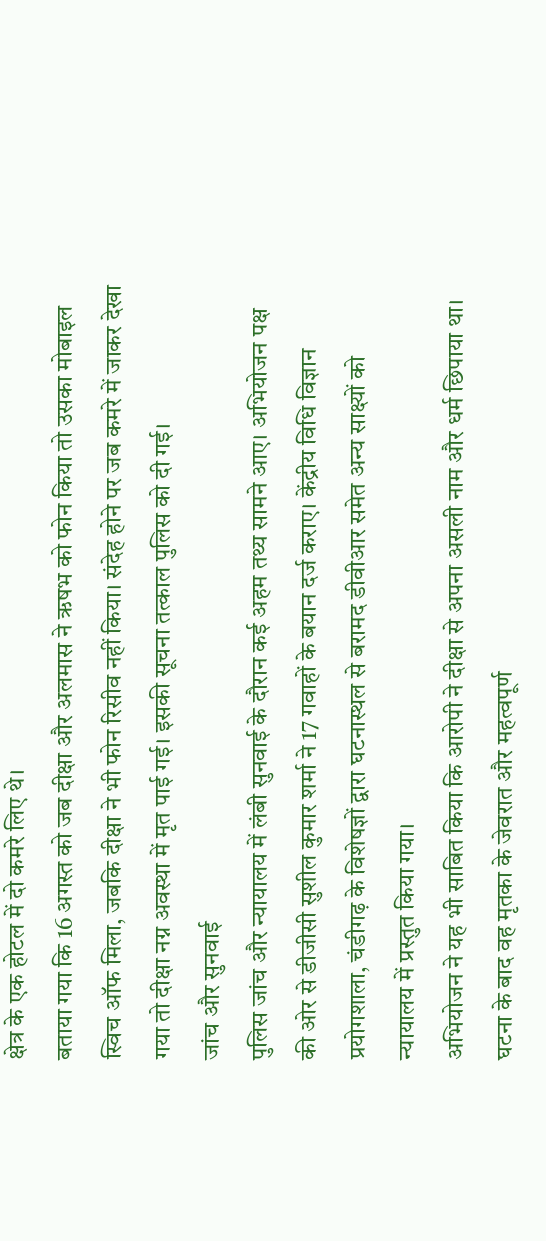क्षेत्र के एक होटल में दो कमरे लिए थे।
बताया गया कि 16 अगस्त को जब दीक्षा और अलमास ने ऋषभ को फोन किया तो उसका मोबाइल स्विच ऑफ मिला, जबकि दीक्षा ने भी फोन रिसीव नहीं किया। संदेह होने पर जब कमरे में जाकर देखा गया तो दीक्षा नग्न अवस्था में मृत पाई गई। इसकी सूचना तत्काल पुलिस को दी गई।
जांच और सुनवाई
पुलिस जांच और न्यायालय में लंबी सुनवाई के दौरान कई अहम तथ्य सामने आए। अभियोजन पक्ष की ओर से डीजीसी सुशील कुमार शर्मा ने 17 गवाहों के बयान दर्ज कराए। केंद्रीय विधि विज्ञान प्रयोगशाला, चंडीगढ़ के विशेषज्ञों द्वारा घटनास्थल से बरामद डीवीआर समेत अन्य साक्ष्यों को न्यायालय में प्रस्तुत किया गया।
अभियोजन ने यह भी साबित किया कि आरोपी ने दीक्षा से अपना असली नाम और धर्म छिपाया था। घटना के बाद वह मृतका के जेवरात और महत्वपूर्ण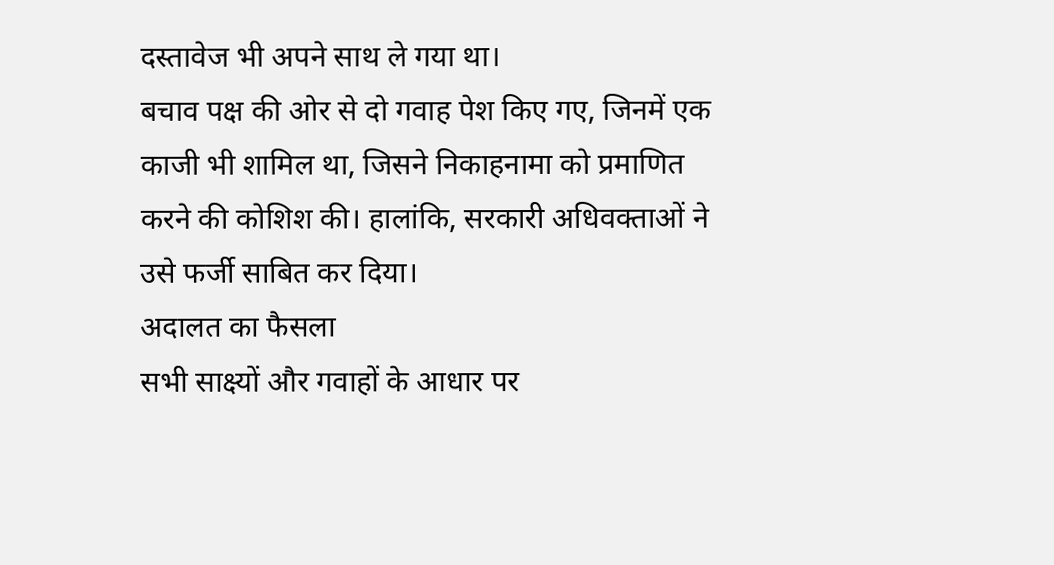दस्तावेज भी अपने साथ ले गया था।
बचाव पक्ष की ओर से दो गवाह पेश किए गए, जिनमें एक काजी भी शामिल था, जिसने निकाहनामा को प्रमाणित करने की कोशिश की। हालांकि, सरकारी अधिवक्ताओं ने उसे फर्जी साबित कर दिया।
अदालत का फैसला
सभी साक्ष्यों और गवाहों के आधार पर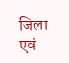जिला एवं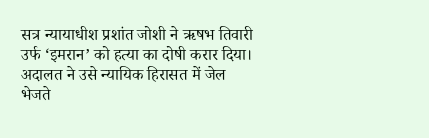सत्र न्यायाधीश प्रशांत जोशी ने ऋषभ तिवारी उर्फ ‘इमरान’ को हत्या का दोषी करार दिया।
अदालत ने उसे न्यायिक हिरासत में जेल भेजते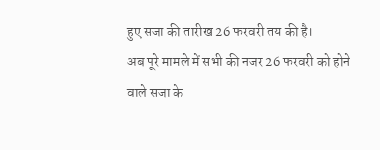हुए सजा की तारीख 26 फरवरी तय की है।
अब पूरे मामले में सभी की नजर 26 फरवरी को होने वाले सजा के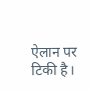ऐलान पर टिकी है।